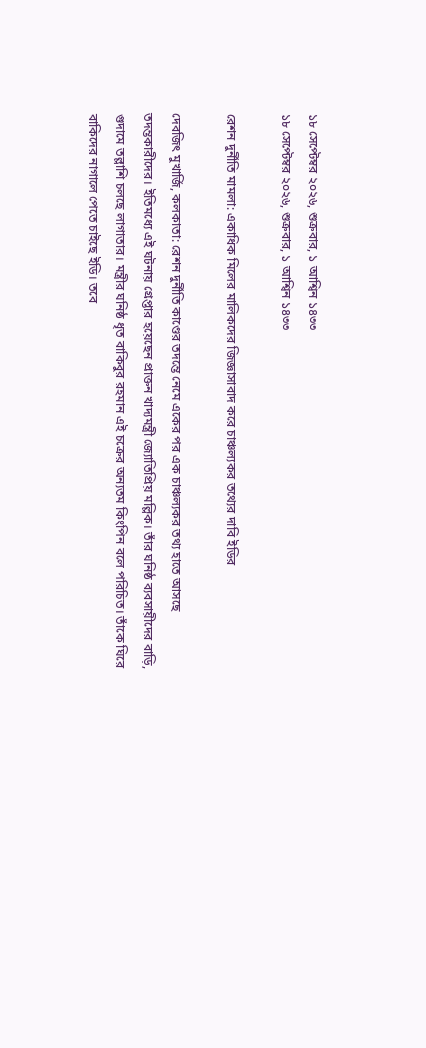১৮ সেপ্টেম্বর ২০২৬, শুক্রবার, ১ আশ্বিন ১৪৩৩
১৮ সেপ্টেম্বর ২০২৬, শুক্রবার, ১ আশ্বিন ১৪৩৩

রেশন দুর্নীতি মামলা: একাধিক মিলের মালিকদের জিজ্ঞাসাবাদ করে চাঞ্চল্যকর তথ্যের দাবি ইডির

দেবজিৎ মুখার্জি, কলকাতা: রেশন দুর্নীতি কাণ্ডের তদন্তে নেমে একের পর এক চাঞ্চল্যকর তথ্য হাতে আসছে তদন্তকারীদের। ইতিমধ্যে এই ঘটনায় গ্রেপ্তার হয়েছেন প্রাক্তন খাদ্যমন্ত্রী জ্যোতিপ্রিয় মল্লিক। তাঁর ঘনিষ্ঠ ব্যবসায়ীদের বাড়ি, গুদামে তল্লাশি চলছে লাগাতার। মন্ত্রীর ঘনিষ্ঠ ধৃত বাকিবুর রহমান এই চক্রের অন্যতম কিংপিন বলে পরিচিত। তাঁকে ঘিরে বাকিদের নাগালে পেতে চাইছে ইডি। তবে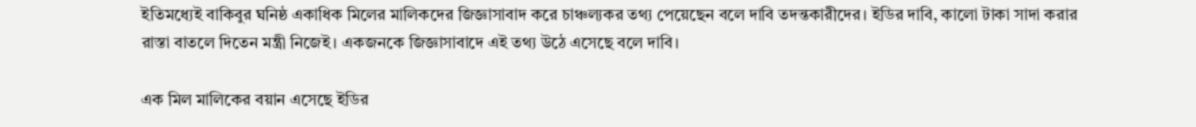ইতিমধ্যেই বাকিবুর ঘনিষ্ঠ একাধিক মিলের মালিকদের জিজ্ঞাসাবাদ করে চাঞ্চল্যকর তথ্য পেয়েছেন বলে দাবি তদন্তকারীদের। ইডির দাবি, কালো টাকা সাদা করার রাস্তা বাতলে দিতেন মন্ত্রী নিজেই। একজনকে জিজ্ঞাসাবাদে এই তথ্য উঠে এসেছে বলে দাবি।

এক মিল মালিকের বয়ান এসেছে ইডির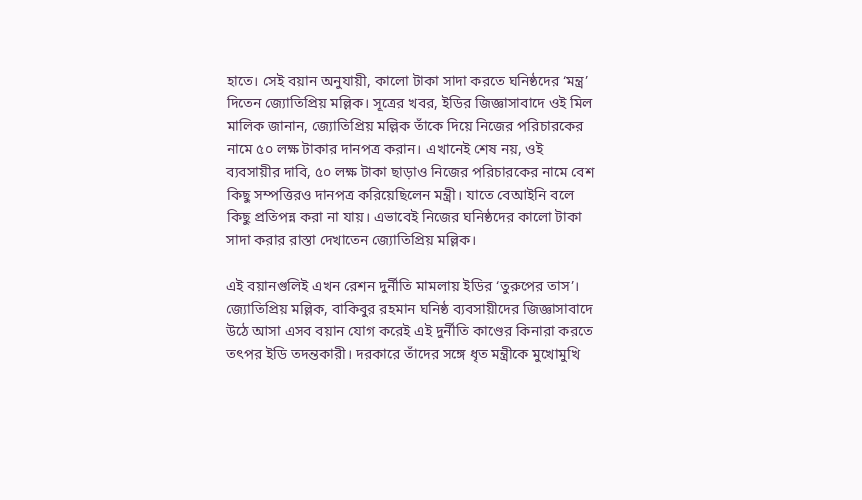হাতে। সেই বয়ান অনুযায়ী, কালো টাকা সাদা করতে ঘনিষ্ঠদের ‘মন্ত্র’ দিতেন জ্যোতিপ্রিয় মল্লিক। সূত্রের খবর, ইডির জিজ্ঞাসাবাদে ওই মিল মালিক জানান, জ্যোতিপ্রিয় মল্লিক তাঁকে দিয়ে নিজের পরিচারকের নামে ৫০ লক্ষ টাকার দানপত্র করান। এখানেই শেষ নয়, ওই ব্যবসায়ীর দাবি, ৫০ লক্ষ টাকা ছাড়াও নিজের পরিচারকের নামে বেশ কিছু সম্পত্তিরও দানপত্র করিয়েছিলেন মন্ত্রী। যাতে বেআইনি বলে কিছু প্রতিপন্ন করা না যায়। এভাবেই নিজের ঘনিষ্ঠদের কালো টাকা সাদা করার রাস্তা দেখাতেন জ্যোতিপ্রিয় মল্লিক।

এই বয়ানগুলিই এখন রেশন দুর্নীতি মামলায় ইডির ‘তুরুপের তাস’। জ্যোতিপ্রিয় মল্লিক, বাকিবুর রহমান ঘনিষ্ঠ ব্যবসায়ীদের জিজ্ঞাসাবাদে উঠে আসা এসব বয়ান যোগ করেই এই দুর্নীতি কাণ্ডের কিনারা করতে তৎপর ইডি তদন্তকারী। দরকারে তাঁদের সঙ্গে ধৃত মন্ত্রীকে মুখোমুখি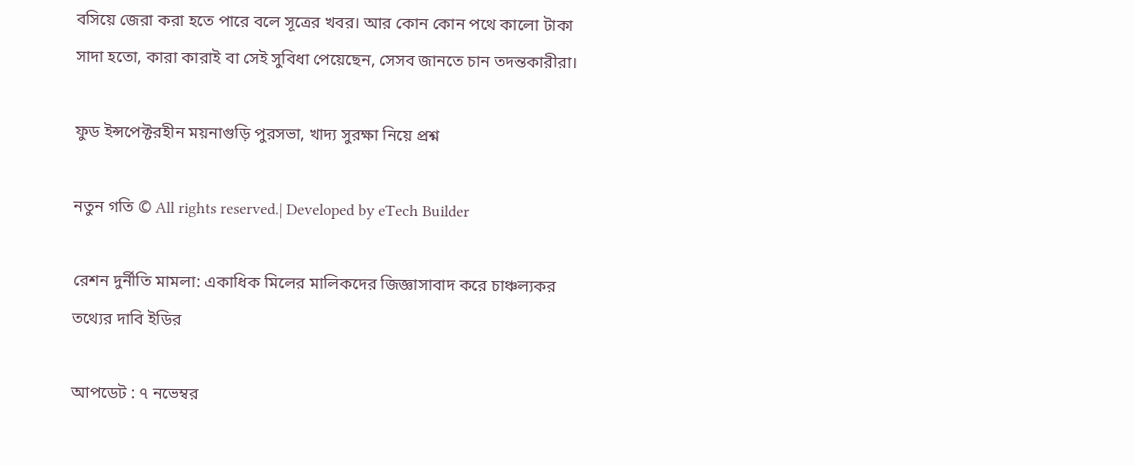বসিয়ে জেরা করা হতে পারে বলে সূত্রের খবর। আর কোন কোন পথে কালো টাকা সাদা হতো, কারা কারাই বা সেই সুবিধা পেয়েছেন, সেসব জানতে চান তদন্তকারীরা।

ফুড ইন্সপেক্টরহীন ময়নাগুড়ি পুরসভা, খাদ্য সুরক্ষা নিয়ে প্রশ্ন

নতুন গতি © All rights reserved.| Developed by eTech Builder

রেশন দুর্নীতি মামলা: একাধিক মিলের মালিকদের জিজ্ঞাসাবাদ করে চাঞ্চল্যকর তথ্যের দাবি ইডির

আপডেট : ৭ নভেম্বর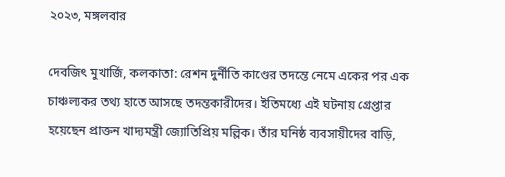২০২৩, মঙ্গলবার

দেবজিৎ মুখার্জি, কলকাতা: রেশন দুর্নীতি কাণ্ডের তদন্তে নেমে একের পর এক চাঞ্চল্যকর তথ্য হাতে আসছে তদন্তকারীদের। ইতিমধ্যে এই ঘটনায় গ্রেপ্তার হয়েছেন প্রাক্তন খাদ্যমন্ত্রী জ্যোতিপ্রিয় মল্লিক। তাঁর ঘনিষ্ঠ ব্যবসায়ীদের বাড়ি,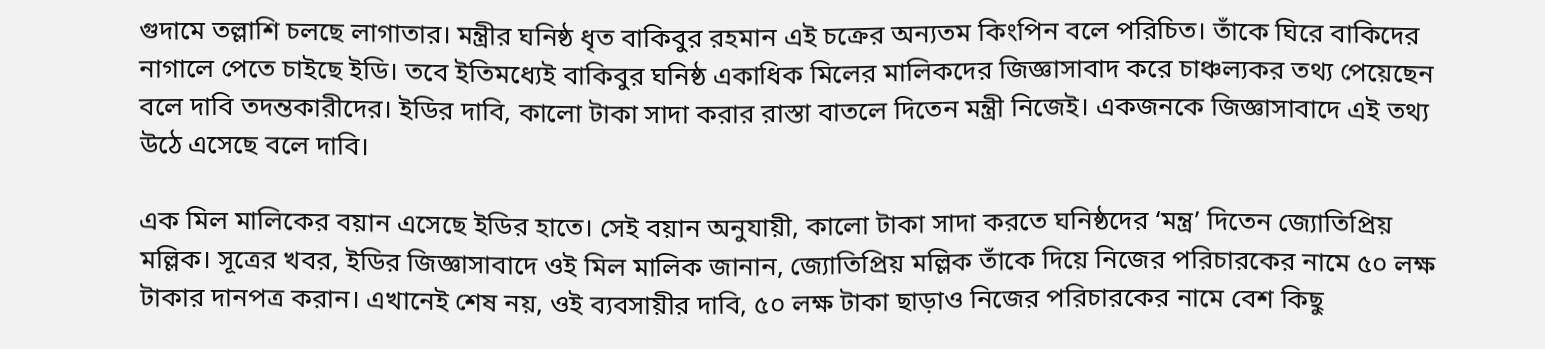গুদামে তল্লাশি চলছে লাগাতার। মন্ত্রীর ঘনিষ্ঠ ধৃত বাকিবুর রহমান এই চক্রের অন্যতম কিংপিন বলে পরিচিত। তাঁকে ঘিরে বাকিদের নাগালে পেতে চাইছে ইডি। তবে ইতিমধ্যেই বাকিবুর ঘনিষ্ঠ একাধিক মিলের মালিকদের জিজ্ঞাসাবাদ করে চাঞ্চল্যকর তথ্য পেয়েছেন বলে দাবি তদন্তকারীদের। ইডির দাবি, কালো টাকা সাদা করার রাস্তা বাতলে দিতেন মন্ত্রী নিজেই। একজনকে জিজ্ঞাসাবাদে এই তথ্য উঠে এসেছে বলে দাবি।

এক মিল মালিকের বয়ান এসেছে ইডির হাতে। সেই বয়ান অনুযায়ী, কালো টাকা সাদা করতে ঘনিষ্ঠদের ‘মন্ত্র’ দিতেন জ্যোতিপ্রিয় মল্লিক। সূত্রের খবর, ইডির জিজ্ঞাসাবাদে ওই মিল মালিক জানান, জ্যোতিপ্রিয় মল্লিক তাঁকে দিয়ে নিজের পরিচারকের নামে ৫০ লক্ষ টাকার দানপত্র করান। এখানেই শেষ নয়, ওই ব্যবসায়ীর দাবি, ৫০ লক্ষ টাকা ছাড়াও নিজের পরিচারকের নামে বেশ কিছু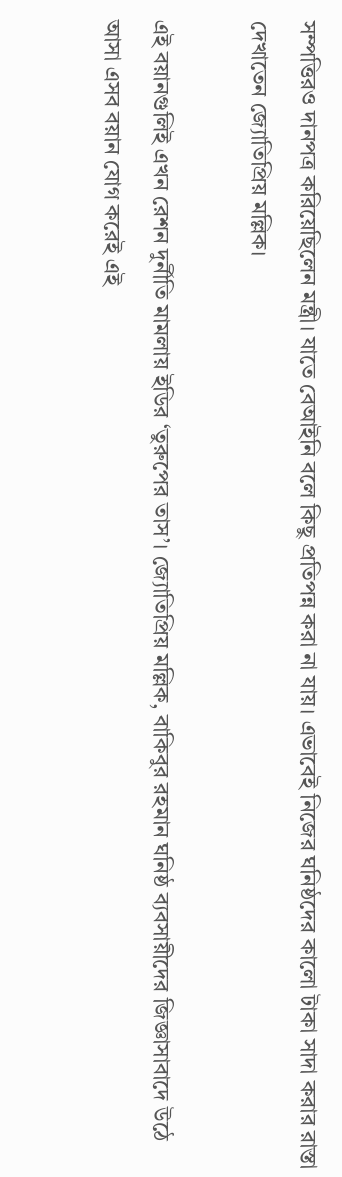সম্পত্তিরও দানপত্র করিয়েছিলেন মন্ত্রী। যাতে বেআইনি বলে কিছু প্রতিপন্ন করা না যায়। এভাবেই নিজের ঘনিষ্ঠদের কালো টাকা সাদা করার রাস্তা দেখাতেন জ্যোতিপ্রিয় মল্লিক।

এই বয়ানগুলিই এখন রেশন দুর্নীতি মামলায় ইডির ‘তুরুপের তাস’। জ্যোতিপ্রিয় মল্লিক, বাকিবুর রহমান ঘনিষ্ঠ ব্যবসায়ীদের জিজ্ঞাসাবাদে উঠে আসা এসব বয়ান যোগ করেই এই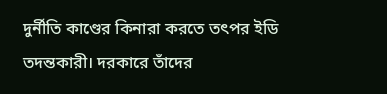দুর্নীতি কাণ্ডের কিনারা করতে তৎপর ইডি তদন্তকারী। দরকারে তাঁদের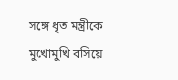সঙ্গে ধৃত মন্ত্রীকে মুখোমুখি বসিয়ে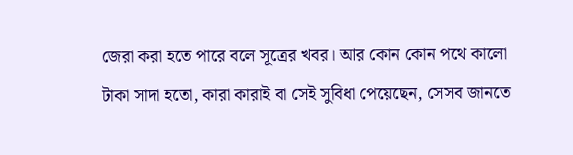জেরা করা হতে পারে বলে সূত্রের খবর। আর কোন কোন পথে কালো টাকা সাদা হতো, কারা কারাই বা সেই সুবিধা পেয়েছেন, সেসব জানতে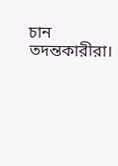চান তদন্তকারীরা।